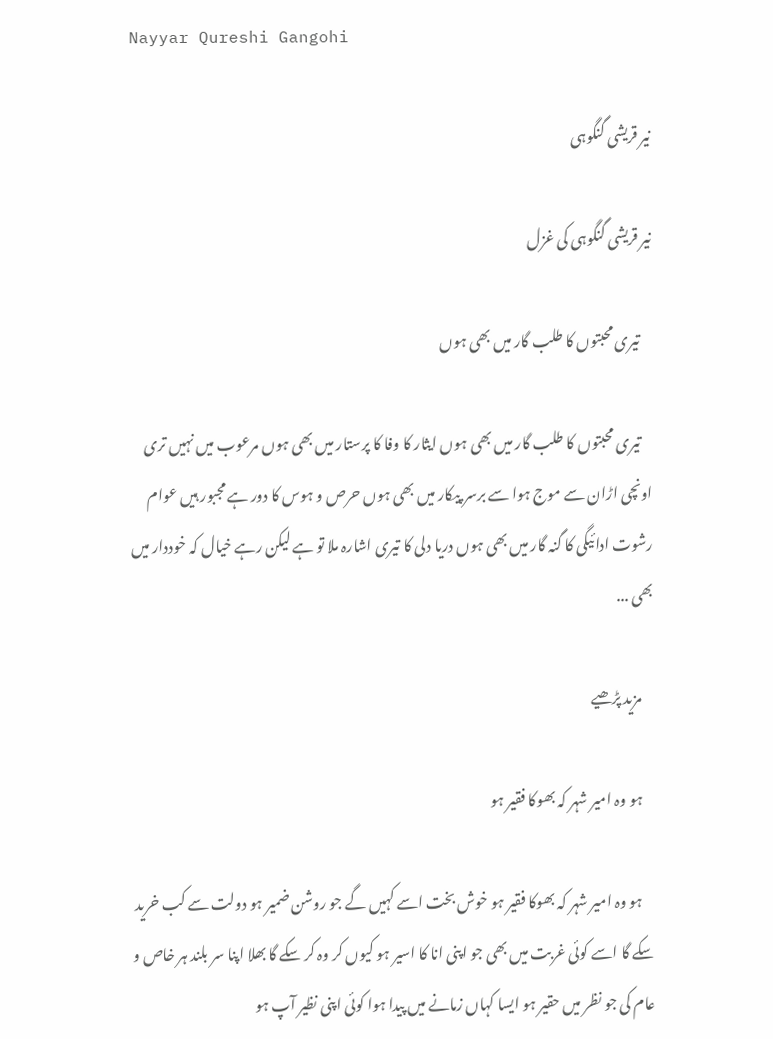Nayyar Qureshi Gangohi

نیر قریشی گنگوہی

نیر قریشی گنگوہی کی غزل

    تیری محبتوں کا طلب گار میں بھی ہوں

    تیری محبتوں کا طلب گار میں بھی ہوں ایثار کا وفا کا پرستار میں بھی ہوں مرعوب میں نہیں تری اونچی اڑان سے موج ہوا سے برسر پیکار میں بھی ہوں حرص و ہوس کا دور ہے مجبور ہیں عوام رشوت ادائیگی کا گنہ گار میں بھی ہوں دریا دلی کا تیری اشارہ ملا تو ہے لیکن رہے خیال کہ خوددار میں بھی ...

    مزید پڑھیے

    ہو وہ امیر شہر کہ بھوکا فقیر ہو

    ہو وہ امیر شہر کہ بھوکا فقیر ہو خوش بخت اسے کہیں گے جو روشن ضمیر ہو دولت سے کب خرید سکے گا اسے کوئی غربت میں بھی جو اپنی انا کا اسیر ہو کیوں کر وہ کر سکے گا بھلا اپنا سر بلند ہر خاص و عام کی جو نظر میں حقیر ہو ایسا کہاں زمانے میں پیدا ہوا کوئی اپنی نظیر آپ ہو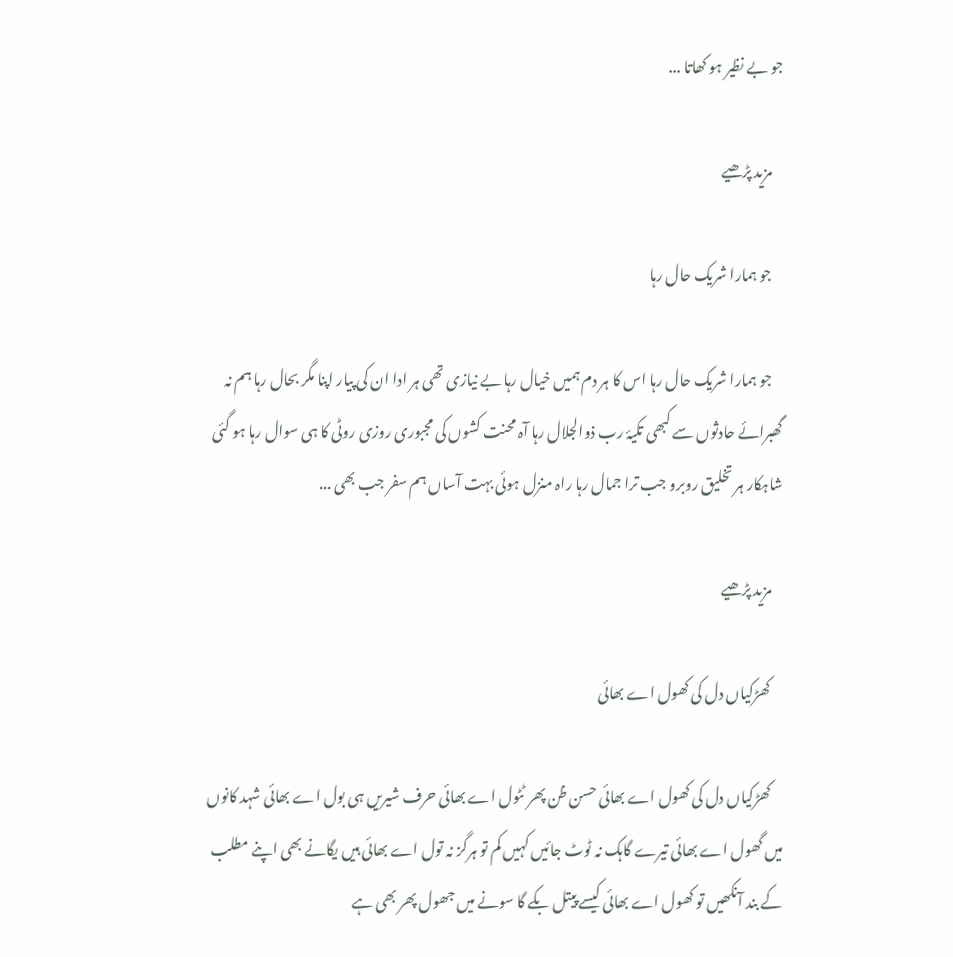جو بے نظیر ہو کھاتا ...

    مزید پڑھیے

    جو ہمارا شریک حال رہا

    جو ہمارا شریک حال رہا اس کا ہر دم ہمیں خیال رہا بے نیازی تھی ہر ادا ان کی پیار اپنا مگر بحال رہا ہم نہ گھبرائے حادثوں سے کبھی تکیۂ رب ذوالجلال رہا آہ محنت کشوں کی مجبوری روزی روٹی کا ہی سوال رہا ہو گئی شاہکار ہر تخلیق روبرو جب ترا جمال رہا راہ منزل ہوئی بہت آساں ہم سفر جب بھی ...

    مزید پڑھیے

    کھڑکیاں دل کی کھول اے بھائی

    کھڑکیاں دل کی کھول اے بھائی حسن ظن پھر ٹٹول اے بھائی حرف شیریں ہی بول اے بھائی شہد کانوں میں گھول اے بھائی تیرے گاہک نہ ٹوٹ جائیں کہیں کم تو ہرگز نہ تول اے بھائی ہیں یگانے بھی اپنے مطلب کے بند آنکھیں تو کھول اے بھائی کیسے پیتل بکے گا سونے میں جھول پھر بھی ہے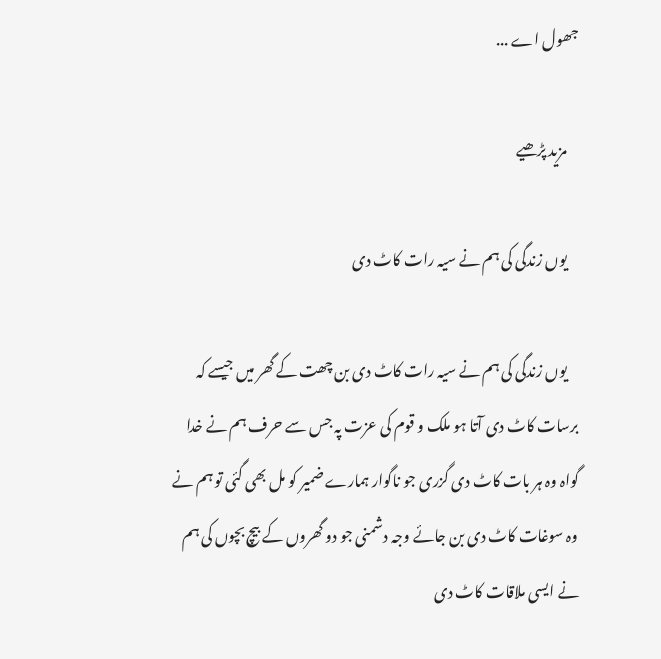جھول اے ...

    مزید پڑھیے

    یوں زندگی کی ہم نے سیہ رات کاٹ دی

    یوں زندگی کی ہم نے سیہ رات کاٹ دی بن چھت کے گھر میں جیسے کہ برسات کاٹ دی آتا ہو ملک و قوم کی عزت پہ جس سے حرف ہم نے خدا گواہ وہ ہر بات کاٹ دی گزری جو ناگوار ہمارے ضمیر کو مل بھی گئی تو ہم نے وہ سوغات کاٹ دی بن جائے وجہ دشمنی جو دو گھروں کے بیچ بچوں کی ہم نے ایسی ملاقات کاٹ دی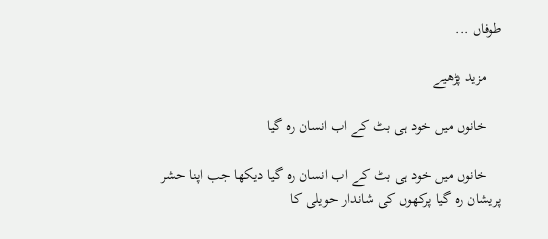طوفاں ...

    مزید پڑھیے

    خانوں میں خود ہی بٹ کے اب انسان رہ گیا

    خانوں میں خود ہی بٹ کے اب انسان رہ گیا دیکھا جب اپنا حشر پریشان رہ گیا پرکھوں کی شاندار حویلی کا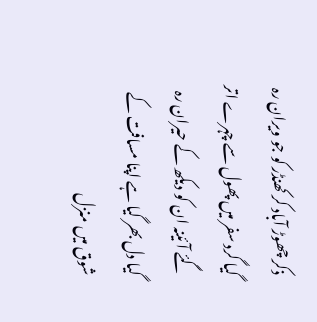ذکر چھوڑ آباد کر کھنڈر کو جو ویران رہ گیا گرد سفر میں پھول سے چہرے اتر گئے آئینہ ان کو دیکھ کے حیران رہ گیا دل بھر گیا ہے اپنا مسافت کے شوق میں منزل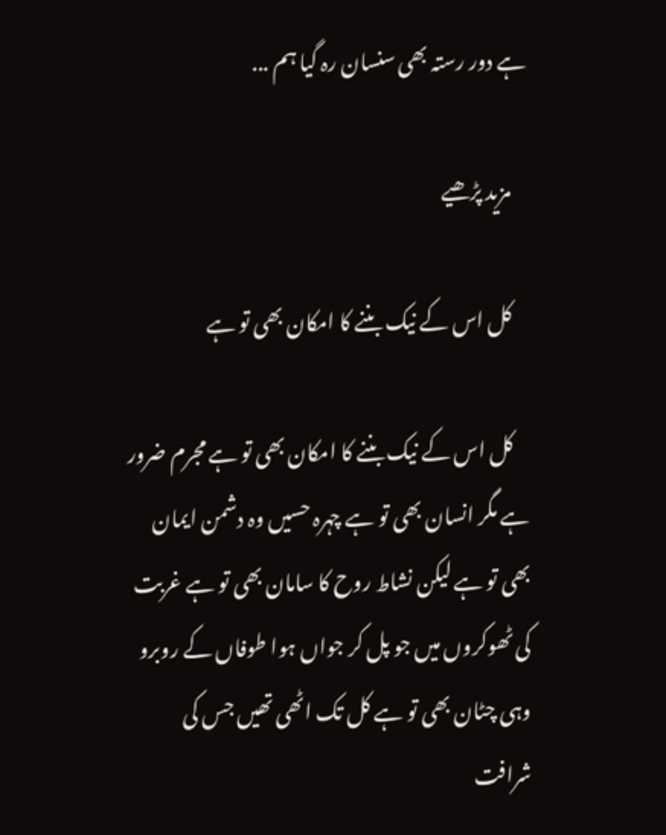ہے دور رستہ بھی سنسان رہ گیا ہم ...

    مزید پڑھیے

    کل اس کے نیک بننے کا امکان بھی تو ہے

    کل اس کے نیک بننے کا امکان بھی تو ہے مجرم ضرور ہے مگر انسان بھی تو ہے چہرہ حسیں وہ دشمن ایمان بھی تو ہے لیکن نشاط روح کا سامان بھی تو ہے غربت کی ٹھوکروں میں جو پل کر جواں ہوا طوفاں کے روبرو وہی چٹان بھی تو ہے کل تک اٹھی تھیں جس کی شرافت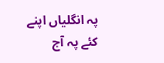پہ انگلیاں اپنے کئے پہ آج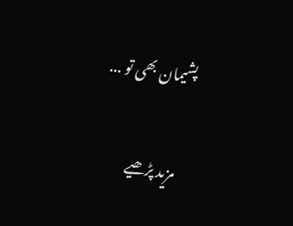پشیمان بھی تو ...

    مزید پڑھیے